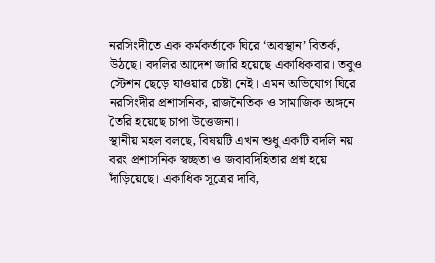নরসিংদীতে এক কর্মকর্তাকে ঘিরে ‘অবস্থান’ বিতর্ক, উঠছে। বদলির আদেশ জারি হয়েছে একাধিকবার। তবুও স্টেশন ছেড়ে যাওয়ার চেষ্টা নেই। এমন অভিযোগ ঘিরে নরসিংদীর প্রশাসনিক, রাজনৈতিক ও সামাজিক অঙ্গনে তৈরি হয়েছে চাপা উত্তেজনা।
স্থানীয় মহল বলছে, বিষয়টি এখন শুধু একটি বদলি নয় বরং প্রশাসনিক স্বচ্ছতা ও জবাবদিহিতার প্রশ্ন হয়ে দাঁড়িয়েছে। একাধিক সূত্রের দাবি,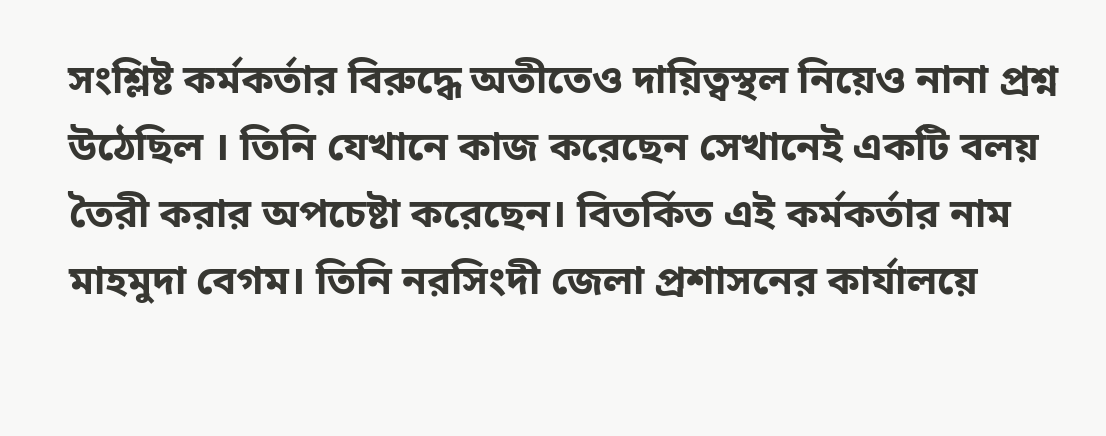সংশ্লিষ্ট কর্মকর্তার বিরুদ্ধে অতীতেও দায়িত্বস্থল নিয়েও নানা প্রশ্ন উঠেছিল । তিনি যেখানে কাজ করেছেন সেখানেই একটি বলয় তৈরী করার অপচেষ্টা করেছেন। বিতর্কিত এই কর্মকর্তার নাম মাহমুদা বেগম। তিনি নরসিংদী জেলা প্রশাসনের কার্যালয়ে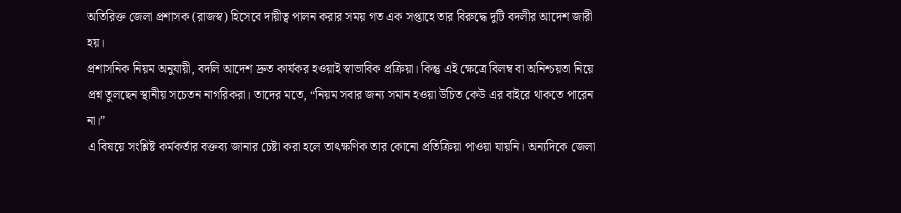অতিরিক্ত জেলা প্রশাসক (রাজস্ব) হিসেবে দায়ীত্ব পালন করার সময় গত এক সপ্তাহে তার বিরুদ্ধে দুটি বদলীর আদেশ জারী হয়।
প্রশাসনিক নিয়ম অনুযায়ী, বদলি আদেশ দ্রুত কার্যকর হওয়াই স্বাভাবিক প্রক্রিয়া। কিন্তু এই ক্ষেত্রে বিলম্ব বা অনিশ্চয়তা নিয়ে প্রশ্ন তুলছেন স্থানীয় সচেতন নাগরিকরা। তাদের মতে, “নিয়ম সবার জন্য সমান হওয়া উচিত কেউ এর বাইরে থাকতে পারেন না।”
এ বিষয়ে সংশ্লিষ্ট কর্মকর্তার বক্তব্য জানার চেষ্টা করা হলে তাৎক্ষণিক তার কোনো প্রতিক্রিয়া পাওয়া যায়নি। অন্যদিকে জেলা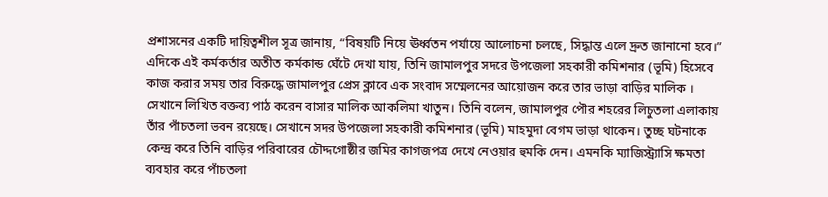প্রশাসনের একটি দায়িত্বশীল সূত্র জানায়, “বিষয়টি নিয়ে ঊর্ধ্বতন পর্যায়ে আলোচনা চলছে, সিদ্ধান্ত এলে দ্রুত জানানো হবে।”
এদিকে এই কর্মকর্তার অতীত কর্মকান্ড ঘেঁটে দেখা যায়, তিনি জামালপুর সদরে উপজেলা সহকারী কমিশনার (ভূমি) হিসেবে কাজ করার সময় তার বিরুদ্ধে জামালপুর প্রেস ক্লাবে এক সংবাদ সম্মেলনের আয়োজন করে তার ভাড়া বাড়ির মালিক ।
সেখানে লিখিত বক্তব্য পাঠ করেন বাসার মালিক আকলিমা খাতুন। তিনি বলেন, জামালপুর পৌর শহরের লিচুতলা এলাকায় তাঁর পাঁচতলা ভবন রয়েছে। সেখানে সদর উপজেলা সহকারী কমিশনার (ভূমি) মাহমুদা বেগম ভাড়া থাকেন। তুচ্ছ ঘটনাকে কেন্দ্র করে তিনি বাড়ির পরিবারের চৌদ্দগোষ্ঠীর জমির কাগজপত্র দেখে নেওয়ার হুমকি দেন। এমনকি ম্যাজিস্ট্র্যাসি ক্ষমতা ব্যবহার করে পাঁচতলা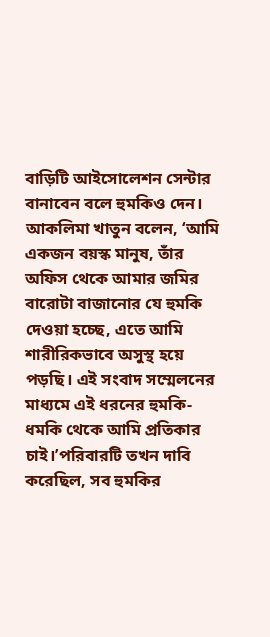বাড়িটি আইসোলেশন সেন্টার বানাবেন বলে হুমকিও দেন।
আকলিমা খাতুন বলেন, ‘আমি একজন বয়স্ক মানুষ, তাঁর অফিস থেকে আমার জমির বারোটা বাজানোর যে হুমকি দেওয়া হচ্ছে, এতে আমি শারীরিকভাবে অসুস্থ হয়ে পড়ছি। এই সংবাদ সম্মেলনের মাধ্যমে এই ধরনের হুমকি-ধমকি থেকে আমি প্রতিকার চাই।’পরিবারটি তখন দাবি করেছিল, সব হুমকির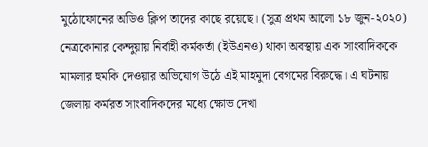মুঠোফোনের অডিও ক্লিপ তাদের কাছে রয়েছে। (সুত্র প্রথম আলো ১৮ জুন-২০২০)
নেত্রকোনার কেন্দুয়ায় নির্বাহী কর্মকর্তা (ইউএনও) থাকা অবস্থায় এক সাংবাদিককে মামলার হুমকি দেওয়ার অভিযোগ উঠে এই মাহমুদা বেগমের বিরুদ্ধে। এ ঘটনায় জেলায় কর্মরত সাংবাদিকদের মধ্যে ক্ষোভ দেখা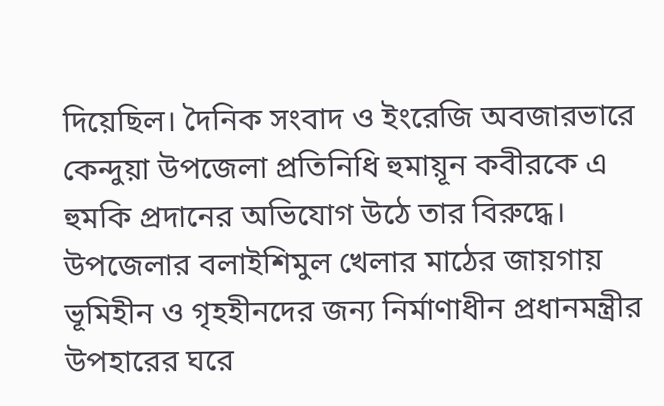দিয়েছিল। দৈনিক সংবাদ ও ইংরেজি অবজারভারে কেন্দুয়া উপজেলা প্রতিনিধি হুমায়ূন কবীরকে এ হুমকি প্রদানের অভিযোগ উঠে তার বিরুদ্ধে। উপজেলার বলাইশিমুল খেলার মাঠের জায়গায় ভূমিহীন ও গৃহহীনদের জন্য নির্মাণাধীন প্রধানমন্ত্রীর উপহারের ঘরে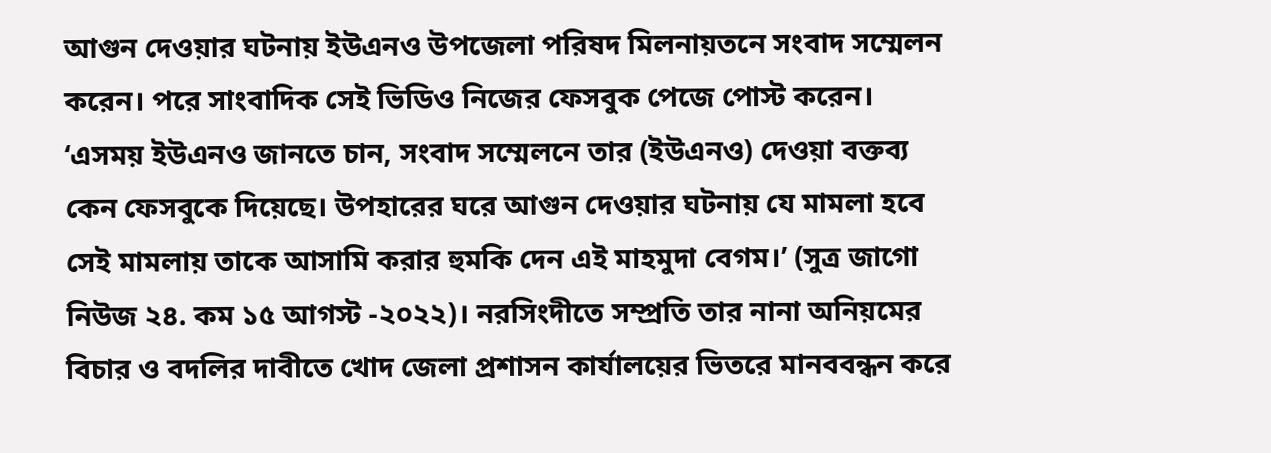আগুন দেওয়ার ঘটনায় ইউএনও উপজেলা পরিষদ মিলনায়তনে সংবাদ সম্মেলন করেন। পরে সাংবাদিক সেই ভিডিও নিজের ফেসবুক পেজে পোস্ট করেন।
‘এসময় ইউএনও জানতে চান, সংবাদ সম্মেলনে তার (ইউএনও) দেওয়া বক্তব্য কেন ফেসবুকে দিয়েছে। উপহারের ঘরে আগুন দেওয়ার ঘটনায় যে মামলা হবে সেই মামলায় তাকে আসামি করার হুমকি দেন এই মাহমুদা বেগম।’ (সুত্র জাগো নিউজ ২৪. কম ১৫ আগস্ট -২০২২)। নরসিংদীতে সম্প্রতি তার নানা অনিয়মের বিচার ও বদলির দাবীতে খোদ জেলা প্রশাসন কার্যালয়ের ভিতরে মানববন্ধন করে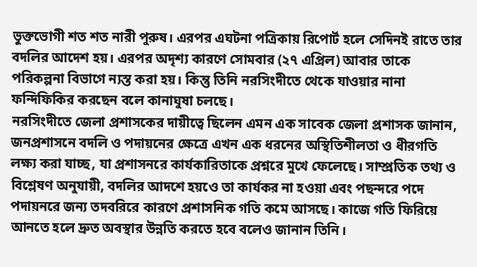ভুক্তভোগী শত শত নারী পুরুষ। এরপর এঘটনা পত্রিকায় রিপোর্ট হলে সেদিনই রাতে তার বদলির আদেশ হয়। এরপর অদৃশ্য কারণে সোমবার (২৭ এপ্রিল) আবার তাকে পরিকল্পনা বিভাগে ন্যস্ত করা হয়। কিন্তু তিনি নরসিংদীতে থেকে যাওয়ার নানা ফন্দিফিকির করছেন বলে কানাঘুষা চলছে।
নরসিংদীতে জেলা প্রশাসকের দায়ীত্বে ছিলেন এমন এক সাবেক জেলা প্রশাসক জানান, জনপ্রশাসনে বদলি ও পদায়নের ক্ষেত্রে এখন এক ধরনের অস্থিতিশীলতা ও ধীরগতি লক্ষ্য করা যাচ্ছ, যা প্রশাসনরে কার্যকারিতাকে প্রশ্নরে মুখে ফেলেছে। সাম্প্রতিক তথ্য ও বিশ্লেষণ অনুযায়ী, বদলির আদশে হয়ওে তা কার্যকর না হওয়া এবং পছন্দরে পদে পদায়নরে জন্য তদবরিরে কারণে প্রশাসনিক গতি কমে আসছে। কাজে গতি ফিরিয়ে আনতে হলে দ্রুত অবস্থার উন্নতি করতে হবে বলেও জানান তিনি।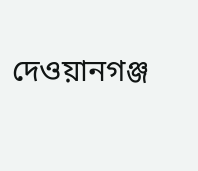দেওয়ানগঞ্জ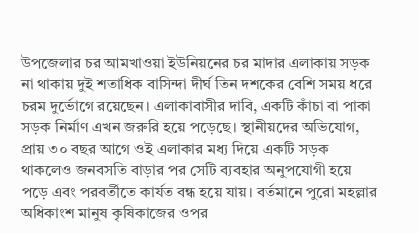উপজেলার চর আমখাওয়া ইউনিয়নের চর মাদার এলাকায় সড়ক না থাকায় দুই শতাধিক বাসিন্দা দীর্ঘ তিন দশকের বেশি সময় ধরে চরম দুর্ভোগে রয়েছেন। এলাকাবাসীর দাবি, একটি কাঁচা বা পাকা সড়ক নির্মাণ এখন জরুরি হয়ে পড়েছে। স্থানীয়দের অভিযোগ, প্রায় ৩০ বছর আগে ওই এলাকার মধ্য দিয়ে একটি সড়ক থাকলেও জনবসতি বাড়ার পর সেটি ব্যবহার অনুপযোগী হয়ে পড়ে এবং পরবর্তীতে কার্যত বন্ধ হয়ে যায়। বর্তমানে পুরো মহল্লার অধিকাংশ মানুষ কৃষিকাজের ওপর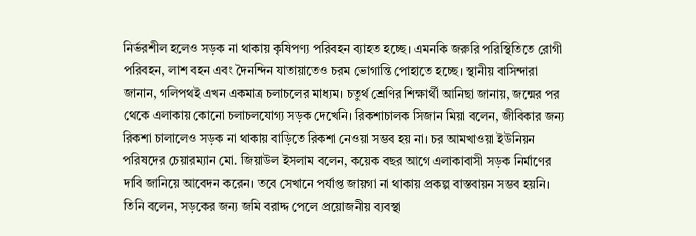নির্ভরশীল হলেও সড়ক না থাকায় কৃষিপণ্য পরিবহন ব্যাহত হচ্ছে। এমনকি জরুরি পরিস্থিতিতে রোগী পরিবহন, লাশ বহন এবং দৈনন্দিন যাতায়াতেও চরম ভোগান্তি পোহাতে হচ্ছে। স্থানীয় বাসিন্দারা জানান, গলিপথই এখন একমাত্র চলাচলের মাধ্যম। চতুর্থ শ্রেণির শিক্ষার্থী আনিছা জানায়, জন্মের পর থেকে এলাকায় কোনো চলাচলযোগ্য সড়ক দেখেনি। রিকশাচালক সিজান মিয়া বলেন, জীবিকার জন্য রিকশা চালালেও সড়ক না থাকায় বাড়িতে রিকশা নেওয়া সম্ভব হয় না। চর আমখাওয়া ইউনিয়ন পরিষদের চেয়ারম্যান মো. জিয়াউল ইসলাম বলেন, কয়েক বছর আগে এলাকাবাসী সড়ক নির্মাণের দাবি জানিয়ে আবেদন করেন। তবে সেখানে পর্যাপ্ত জায়গা না থাকায় প্রকল্প বাস্তবায়ন সম্ভব হয়নি। তিনি বলেন, সড়কের জন্য জমি বরাদ্দ পেলে প্রয়োজনীয় ব্যবস্থা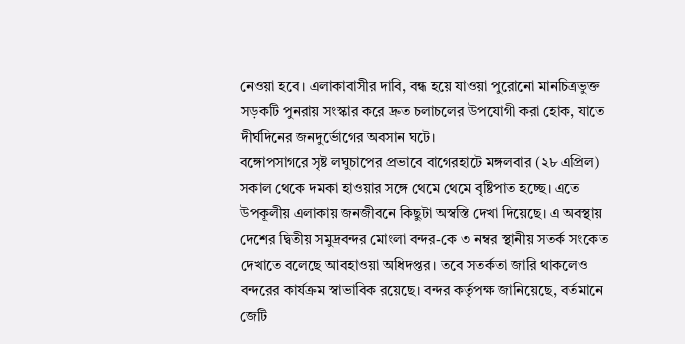নেওয়া হবে। এলাকাবাসীর দাবি, বন্ধ হয়ে যাওয়া পুরোনো মানচিত্রভুক্ত সড়কটি পুনরায় সংস্কার করে দ্রুত চলাচলের উপযোগী করা হোক, যাতে দীর্ঘদিনের জনদুর্ভোগের অবসান ঘটে।
বঙ্গোপসাগরে সৃষ্ট লঘুচাপের প্রভাবে বাগেরহাটে মঙ্গলবার (২৮ এপ্রিল) সকাল থেকে দমকা হাওয়ার সঙ্গে থেমে থেমে বৃষ্টিপাত হচ্ছে। এতে উপকূলীয় এলাকায় জনজীবনে কিছুটা অস্বস্তি দেখা দিয়েছে। এ অবস্থায় দেশের দ্বিতীয় সমুদ্রবন্দর মোংলা বন্দর-কে ৩ নম্বর স্থানীয় সতর্ক সংকেত দেখাতে বলেছে আবহাওয়া অধিদপ্তর। তবে সতর্কতা জারি থাকলেও বন্দরের কার্যক্রম স্বাভাবিক রয়েছে। বন্দর কর্তৃপক্ষ জানিয়েছে, বর্তমানে জেটি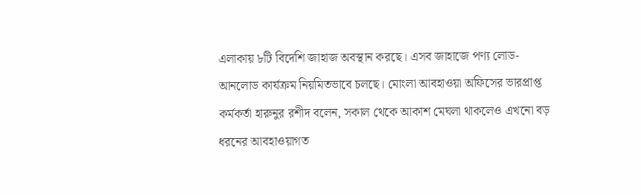এলাকায় ৮টি বিদেশি জাহাজ অবস্থান করছে। এসব জাহাজে পণ্য লোড-আনলোড কার্যক্রম নিয়মিতভাবে চলছে। মোংলা আবহাওয়া অফিসের ভারপ্রাপ্ত কর্মকর্তা হারুনুর রশীদ বলেন, সকাল থেকে আকাশ মেঘলা থাকলেও এখনো বড় ধরনের আবহাওয়াগত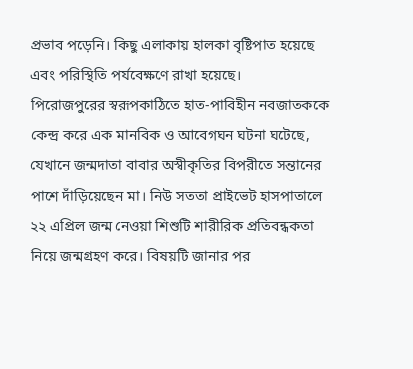প্রভাব পড়েনি। কিছু এলাকায় হালকা বৃষ্টিপাত হয়েছে এবং পরিস্থিতি পর্যবেক্ষণে রাখা হয়েছে।
পিরোজপুরের স্বরূপকাঠিতে হাত-পাবিহীন নবজাতককে কেন্দ্র করে এক মানবিক ও আবেগঘন ঘটনা ঘটেছে, যেখানে জন্মদাতা বাবার অস্বীকৃতির বিপরীতে সন্তানের পাশে দাঁড়িয়েছেন মা। নিউ সততা প্রাইভেট হাসপাতালে ২২ এপ্রিল জন্ম নেওয়া শিশুটি শারীরিক প্রতিবন্ধকতা নিয়ে জন্মগ্রহণ করে। বিষয়টি জানার পর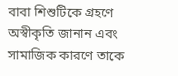বাবা শিশুটিকে গ্রহণে অস্বীকৃতি জানান এবং সামাজিক কারণে তাকে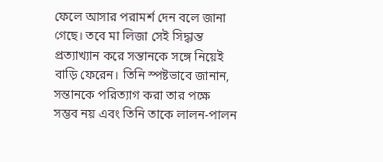ফেলে আসার পরামর্শ দেন বলে জানা গেছে। তবে মা লিজা সেই সিদ্ধান্ত প্রত্যাখ্যান করে সন্তানকে সঙ্গে নিয়েই বাড়ি ফেরেন। তিনি স্পষ্টভাবে জানান, সন্তানকে পরিত্যাগ করা তার পক্ষে সম্ভব নয় এবং তিনি তাকে লালন-পালন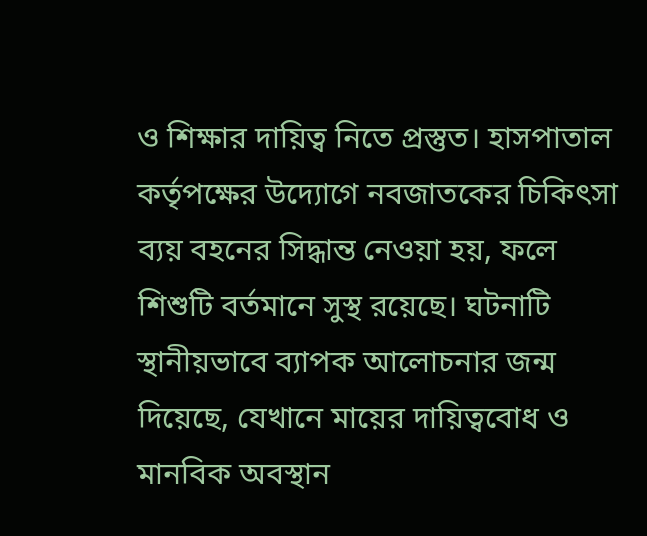ও শিক্ষার দায়িত্ব নিতে প্রস্তুত। হাসপাতাল কর্তৃপক্ষের উদ্যোগে নবজাতকের চিকিৎসা ব্যয় বহনের সিদ্ধান্ত নেওয়া হয়, ফলে শিশুটি বর্তমানে সুস্থ রয়েছে। ঘটনাটি স্থানীয়ভাবে ব্যাপক আলোচনার জন্ম দিয়েছে, যেখানে মায়ের দায়িত্ববোধ ও মানবিক অবস্থান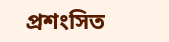প্রশংসিত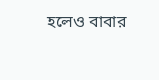হলেও বাবার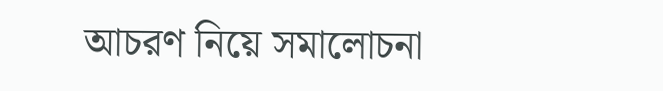আচরণ নিয়ে সমালোচনা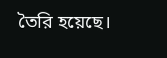তৈরি হয়েছে।